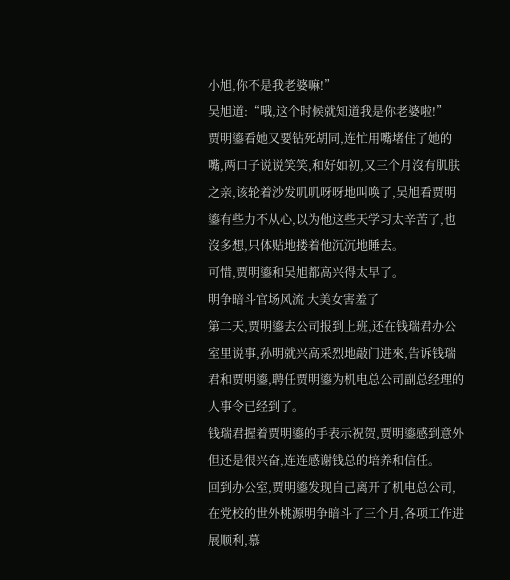小旭,你不是我老婆嘛!”
吴旭道:“哦,这个时候就知道我是你老婆啦!”
贾明鎏看她又要钻死胡同,连忙用嘴堵住了她的嘴,两口子说说笑笑,和好如初,又三个月沒有肌肤之亲,该轮着沙发叽叽呀呀地叫唤了,吴旭看贾明鎏有些力不从心,以为他这些天学习太辛苦了,也沒多想,只体贴地搂着他沉沉地睡去。
可惜,贾明鎏和吴旭都高兴得太早了。
明争暗斗官场风流 大美女害羞了
第二天,贾明鎏去公司报到上班,还在钱瑞君办公室里说事,孙明就兴高采烈地敲门进來,告诉钱瑞君和贾明鎏,聘任贾明鎏为机电总公司副总经理的人事令已经到了。
钱瑞君握着贾明鎏的手表示祝贺,贾明鎏感到意外但还是很兴奋,连连感谢钱总的培养和信任。
回到办公室,贾明鎏发现自己离开了机电总公司,在党校的世外桃源明争暗斗了三个月,各项工作进展顺利,慕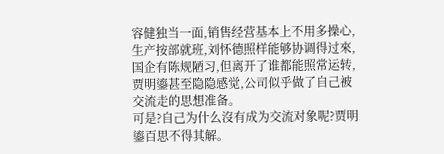容健独当一面,销售经营基本上不用多操心,生产按部就班,刘怀德照样能够协调得过來,国企有陈规陋习,但离开了谁都能照常运转,贾明鎏甚至隐隐感觉,公司似乎做了自己被交流走的思想准备。
可是?自己为什么沒有成为交流对象呢?贾明鎏百思不得其解。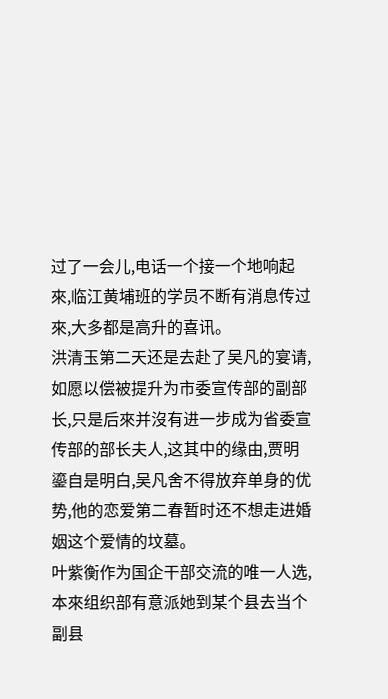过了一会儿,电话一个接一个地响起來,临江黄埔班的学员不断有消息传过來,大多都是高升的喜讯。
洪清玉第二天还是去赴了吴凡的宴请,如愿以偿被提升为市委宣传部的副部长,只是后來并沒有进一步成为省委宣传部的部长夫人,这其中的缘由,贾明鎏自是明白,吴凡舍不得放弃单身的优势,他的恋爱第二春暂时还不想走进婚姻这个爱情的坟墓。
叶紫衡作为国企干部交流的唯一人选,本來组织部有意派她到某个县去当个副县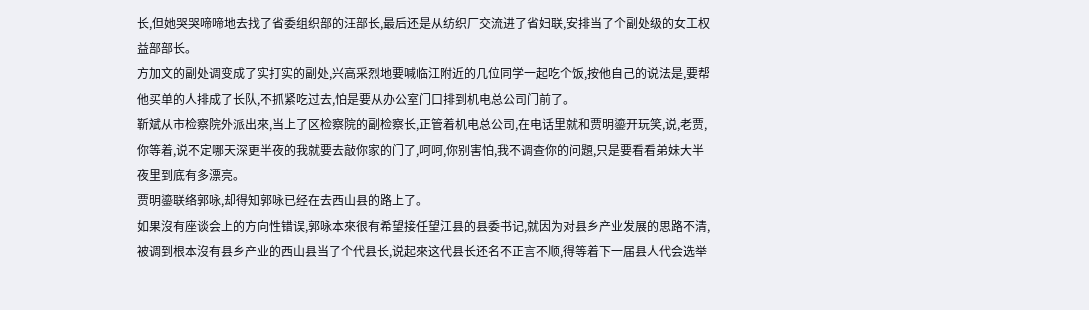长,但她哭哭啼啼地去找了省委组织部的汪部长,最后还是从纺织厂交流进了省妇联,安排当了个副处级的女工权益部部长。
方加文的副处调变成了实打实的副处,兴高采烈地要喊临江附近的几位同学一起吃个饭,按他自己的说法是,要帮他买单的人排成了长队,不抓紧吃过去,怕是要从办公室门口排到机电总公司门前了。
靳斌从市检察院外派出來,当上了区检察院的副检察长,正管着机电总公司,在电话里就和贾明鎏开玩笑,说,老贾,你等着,说不定哪天深更半夜的我就要去敲你家的门了,呵呵,你别害怕,我不调查你的问題,只是要看看弟妹大半夜里到底有多漂亮。
贾明鎏联络郭咏,却得知郭咏已经在去西山县的路上了。
如果沒有座谈会上的方向性错误,郭咏本來很有希望接任望江县的县委书记,就因为对县乡产业发展的思路不清,被调到根本沒有县乡产业的西山县当了个代县长,说起來这代县长还名不正言不顺,得等着下一届县人代会选举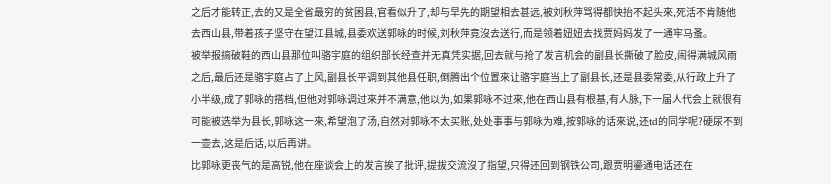之后才能转正,去的又是全省最穷的贫困县,官看似升了,却与早先的期望相去甚远,被刘秋萍骂得都快抬不起头來,死活不肯随他去西山县,带着孩子坚守在望江县城,县委欢送郭咏的时候,刘秋萍竟沒去送行,而是领着妞妞去找贾妈妈发了一通牢马蚤。
被举报搞破鞋的西山县那位叫骆宇庭的组织部长经查并无真凭实据,回去就与抢了发言机会的副县长撕破了脸皮,闹得满城风雨之后,最后还是骆宇庭占了上风,副县长平调到其他县任职,倒腾出个位置來让骆宇庭当上了副县长,还是县委常委,从行政上升了小半级,成了郭咏的搭档,但他对郭咏调过來并不满意,他以为,如果郭咏不过來,他在西山县有根基,有人脉,下一届人代会上就很有可能被选举为县长,郭咏这一來,希望泡了汤,自然对郭咏不太买账,处处事事与郭咏为难,按郭咏的话來说,还td的同学呢?硬尿不到一壶去,这是后话,以后再讲。
比郭咏更丧气的是高锐,他在座谈会上的发言挨了批评,提拔交流沒了指望,只得还回到钢铁公司,跟贾明鎏通电话还在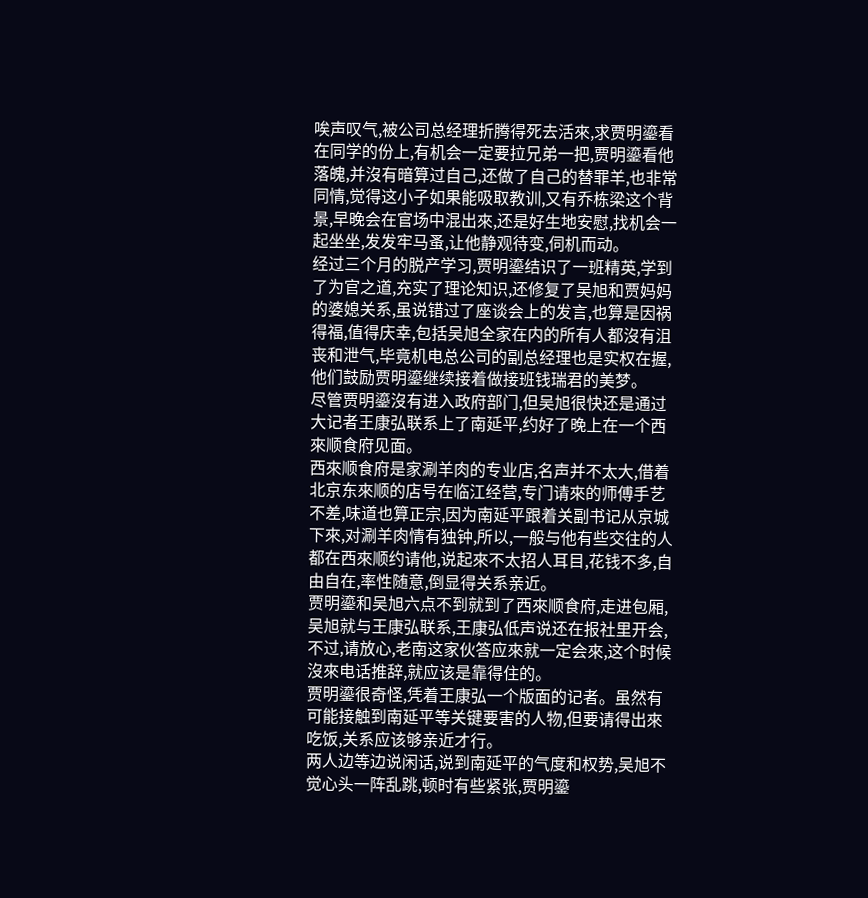唉声叹气,被公司总经理折腾得死去活來,求贾明鎏看在同学的份上,有机会一定要拉兄弟一把,贾明鎏看他落魄,并沒有暗算过自己,还做了自己的替罪羊,也非常同情,觉得这小子如果能吸取教训,又有乔栋梁这个背景,早晚会在官场中混出來,还是好生地安慰,找机会一起坐坐,发发牢马蚤,让他静观待变,伺机而动。
经过三个月的脱产学习,贾明鎏结识了一班精英,学到了为官之道,充实了理论知识,还修复了吴旭和贾妈妈的婆媳关系,虽说错过了座谈会上的发言,也算是因祸得福,值得庆幸,包括吴旭全家在内的所有人都沒有沮丧和泄气,毕竟机电总公司的副总经理也是实权在握,他们鼓励贾明鎏继续接着做接班钱瑞君的美梦。
尽管贾明鎏沒有进入政府部门,但吴旭很快还是通过大记者王康弘联系上了南延平,约好了晚上在一个西來顺食府见面。
西來顺食府是家涮羊肉的专业店,名声并不太大,借着北京东來顺的店号在临江经营,专门请來的师傅手艺不差,味道也算正宗,因为南延平跟着关副书记从京城下來,对涮羊肉情有独钟,所以,一般与他有些交往的人都在西來顺约请他,说起來不太招人耳目,花钱不多,自由自在,率性随意,倒显得关系亲近。
贾明鎏和吴旭六点不到就到了西來顺食府,走进包厢,吴旭就与王康弘联系,王康弘低声说还在报社里开会,不过,请放心,老南这家伙答应來就一定会來,这个时候沒來电话推辞,就应该是靠得住的。
贾明鎏很奇怪,凭着王康弘一个版面的记者。虽然有可能接触到南延平等关键要害的人物,但要请得出來吃饭,关系应该够亲近才行。
两人边等边说闲话,说到南延平的气度和权势,吴旭不觉心头一阵乱跳,顿时有些紧张,贾明鎏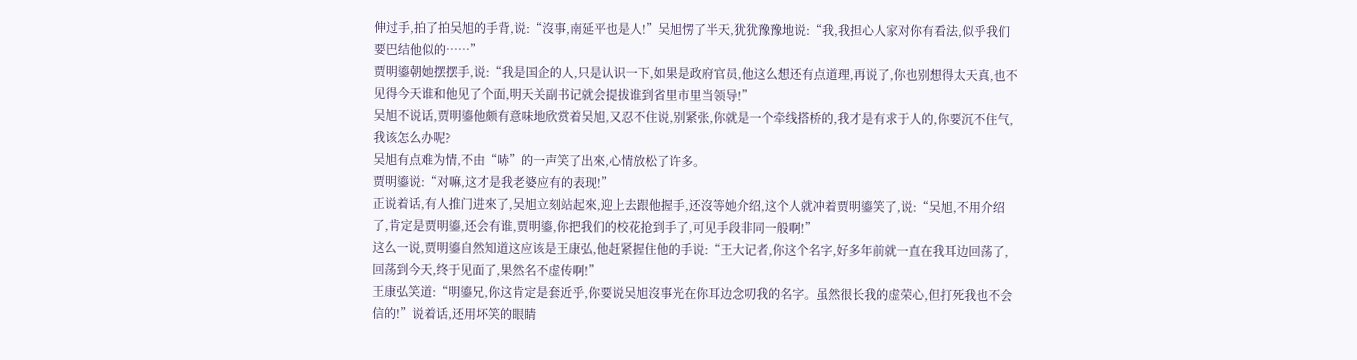伸过手,拍了拍吴旭的手背,说:“沒事,南延平也是人!”吴旭愣了半天,犹犹豫豫地说:“我,我担心人家对你有看法,似乎我们要巴结他似的……”
贾明鎏朝她摆摆手,说:“我是国企的人,只是认识一下,如果是政府官员,他这么想还有点道理,再说了,你也别想得太天真,也不见得今天谁和他见了个面,明天关副书记就会提拔谁到省里市里当领导!”
吴旭不说话,贾明鎏他颇有意味地欣赏着吴旭,又忍不住说,别紧张,你就是一个牵线搭桥的,我才是有求于人的,你要沉不住气,我该怎么办呢?
吴旭有点难为情,不由“哧”的一声笑了出來,心情放松了许多。
贾明鎏说:“对嘛,这才是我老婆应有的表现!”
正说着话,有人推门进來了,吴旭立刻站起來,迎上去跟他握手,还沒等她介绍,这个人就冲着贾明鎏笑了,说:“吴旭,不用介绍了,肯定是贾明鎏,还会有谁,贾明鎏,你把我们的校花抢到手了,可见手段非同一般啊!”
这么一说,贾明鎏自然知道这应该是王康弘,他赶紧握住他的手说:“王大记者,你这个名字,好多年前就一直在我耳边回荡了,回荡到今天,终于见面了,果然名不虚传啊!”
王康弘笑道:“明鎏兄,你这肯定是套近乎,你要说吴旭沒事光在你耳边念叨我的名字。虽然很长我的虚荣心,但打死我也不会信的!”说着话,还用坏笑的眼睛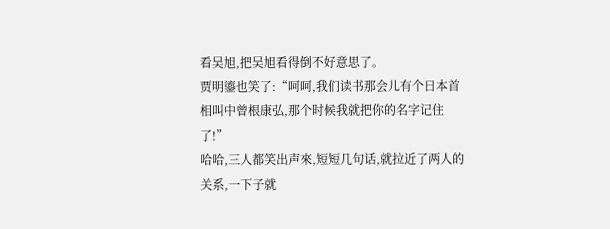看吴旭,把吴旭看得倒不好意思了。
贾明鎏也笑了:“呵呵,我们读书那会儿有个日本首相叫中曾根康弘,那个时候我就把你的名字记住了!”
哈哈,三人都笑出声來,短短几句话,就拉近了两人的关系,一下子就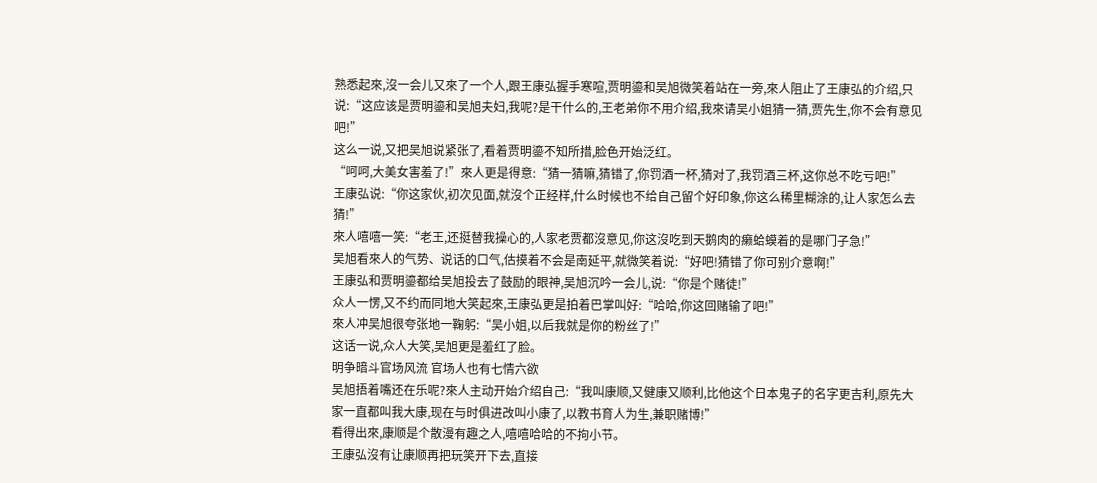熟悉起來,沒一会儿又來了一个人,跟王康弘握手寒喧,贾明鎏和吴旭微笑着站在一旁,來人阻止了王康弘的介绍,只说:“这应该是贾明鎏和吴旭夫妇,我呢?是干什么的,王老弟你不用介绍,我來请吴小姐猜一猜,贾先生,你不会有意见吧!”
这么一说,又把吴旭说紧张了,看着贾明鎏不知所措,脸色开始泛红。
“呵呵,大美女害羞了!”來人更是得意:“猜一猜嘛,猜错了,你罚酒一杯,猜对了,我罚酒三杯,这你总不吃亏吧!”
王康弘说:“你这家伙,初次见面,就沒个正经样,什么时候也不给自己留个好印象,你这么稀里糊涂的,让人家怎么去猜!”
來人嘻嘻一笑:“老王,还挺替我操心的,人家老贾都沒意见,你这沒吃到天鹅肉的癞蛤蟆着的是哪门子急!”
吴旭看來人的气势、说话的口气,估摸着不会是南延平,就微笑着说:“好吧!猜错了你可别介意啊!”
王康弘和贾明鎏都给吴旭投去了鼓励的眼神,吴旭沉吟一会儿,说:“你是个赌徒!”
众人一愣,又不约而同地大笑起來,王康弘更是拍着巴掌叫好:“哈哈,你这回赌输了吧!”
來人冲吴旭很夸张地一鞠躬:“吴小姐,以后我就是你的粉丝了!”
这话一说,众人大笑,吴旭更是羞红了脸。
明争暗斗官场风流 官场人也有七情六欲
吴旭捂着嘴还在乐呢?來人主动开始介绍自己:“我叫康顺,又健康又顺利,比他这个日本鬼子的名字更吉利,原先大家一直都叫我大康,现在与时俱进改叫小康了,以教书育人为生,兼职赌博!”
看得出來,康顺是个散漫有趣之人,嘻嘻哈哈的不拘小节。
王康弘沒有让康顺再把玩笑开下去,直接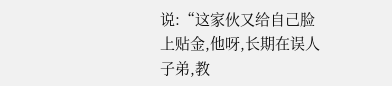说:“这家伙又给自己脸上贴金,他呀,长期在误人子弟,教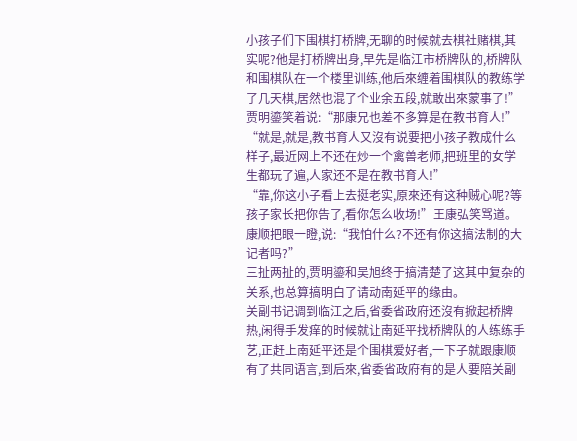小孩子们下围棋打桥牌,无聊的时候就去棋社赌棋,其实呢?他是打桥牌出身,早先是临江市桥牌队的,桥牌队和围棋队在一个楼里训练,他后來缠着围棋队的教练学了几天棋,居然也混了个业余五段,就敢出來蒙事了!”
贾明鎏笑着说:“那康兄也差不多算是在教书育人!”
“就是,就是,教书育人又沒有说要把小孩子教成什么样子,最近网上不还在炒一个禽兽老师,把班里的女学生都玩了遍,人家还不是在教书育人!”
“靠,你这小子看上去挺老实,原來还有这种贼心呢?等孩子家长把你告了,看你怎么收场!”王康弘笑骂道。
康顺把眼一瞪,说:“我怕什么?不还有你这搞法制的大记者吗?”
三扯两扯的,贾明鎏和吴旭终于搞清楚了这其中复杂的关系,也总算搞明白了请动南延平的缘由。
关副书记调到临江之后,省委省政府还沒有掀起桥牌热,闲得手发痒的时候就让南延平找桥牌队的人练练手艺,正赶上南延平还是个围棋爱好者,一下子就跟康顺有了共同语言,到后來,省委省政府有的是人要陪关副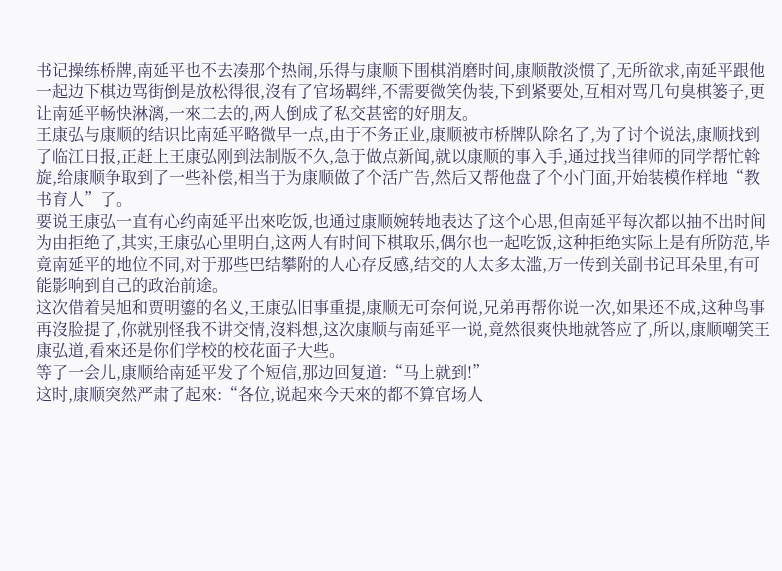书记操练桥牌,南延平也不去凑那个热闹,乐得与康顺下围棋消磨时间,康顺散淡惯了,无所欲求,南延平跟他一起边下棋边骂街倒是放松得很,沒有了官场羁绊,不需要微笑伪装,下到紧要处,互相对骂几句臭棋篓子,更让南延平畅快淋漓,一來二去的,两人倒成了私交甚密的好朋友。
王康弘与康顺的结识比南延平略微早一点,由于不务正业,康顺被市桥牌队除名了,为了讨个说法,康顺找到了临江日报,正赶上王康弘刚到法制版不久,急于做点新闻,就以康顺的事入手,通过找当律师的同学帮忙斡旋,给康顺争取到了一些补偿,相当于为康顺做了个活广告,然后又帮他盘了个小门面,开始装模作样地“教书育人”了。
要说王康弘一直有心约南延平出來吃饭,也通过康顺婉转地表达了这个心思,但南延平每次都以抽不出时间为由拒绝了,其实,王康弘心里明白,这两人有时间下棋取乐,偶尔也一起吃饭,这种拒绝实际上是有所防范,毕竟南延平的地位不同,对于那些巴结攀附的人心存反感,结交的人太多太滥,万一传到关副书记耳朵里,有可能影响到自己的政治前途。
这次借着吴旭和贾明鎏的名义,王康弘旧事重提,康顺无可奈何说,兄弟再帮你说一次,如果还不成,这种鸟事再沒脸提了,你就别怪我不讲交情,沒料想,这次康顺与南延平一说,竟然很爽快地就答应了,所以,康顺嘲笑王康弘道,看來还是你们学校的校花面子大些。
等了一会儿,康顺给南延平发了个短信,那边回复道:“马上就到!”
这时,康顺突然严肃了起來:“各位,说起來今天來的都不算官场人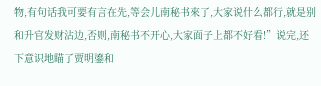物,有句话我可要有言在先,等会儿南秘书來了,大家说什么都行,就是别和升官发财沾边,否则,南秘书不开心,大家面子上都不好看!”说完,还下意识地瞄了贾明鎏和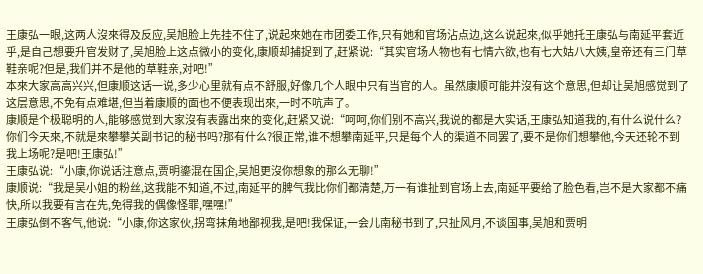王康弘一眼,这两人沒來得及反应,吴旭脸上先挂不住了,说起來她在市团委工作,只有她和官场沾点边,这么说起來,似乎她托王康弘与南延平套近乎,是自己想要升官发财了,吴旭脸上这点微小的变化,康顺却捕捉到了,赶紧说:“其实官场人物也有七情六欲,也有七大姑八大姨,皇帝还有三门草鞋亲呢?但是,我们并不是他的草鞋亲,对吧!”
本來大家高高兴兴,但康顺这话一说,多少心里就有点不舒服,好像几个人眼中只有当官的人。虽然康顺可能并沒有这个意思,但却让吴旭感觉到了这层意思,不免有点难堪,但当着康顺的面也不便表现出來,一时不吭声了。
康顺是个极聪明的人,能够感觉到大家沒有表露出來的变化,赶紧又说:“呵呵,你们别不高兴,我说的都是大实话,王康弘知道我的,有什么说什么?你们今天來,不就是來攀攀关副书记的秘书吗?那有什么?很正常,谁不想攀南延平,只是每个人的渠道不同罢了,要不是你们想攀他,今天还轮不到我上场呢?是吧!王康弘!”
王康弘说:“小康,你说话注意点,贾明鎏混在国企,吴旭更沒你想象的那么无聊!”
康顺说:“我是吴小姐的粉丝,这我能不知道,不过,南延平的脾气我比你们都清楚,万一有谁扯到官场上去,南延平要给了脸色看,岂不是大家都不痛快,所以我要有言在先,免得我的偶像怪罪,嘿嘿!”
王康弘倒不客气,他说:“小康,你这家伙,拐弯抹角地鄙视我,是吧!我保证,一会儿南秘书到了,只扯风月,不谈国事,吴旭和贾明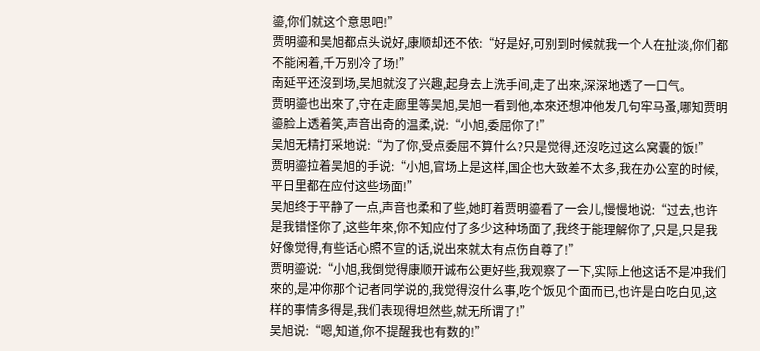鎏,你们就这个意思吧!”
贾明鎏和吴旭都点头说好,康顺却还不依:“好是好,可别到时候就我一个人在扯淡,你们都不能闲着,千万别冷了场!”
南延平还沒到场,吴旭就沒了兴趣,起身去上洗手间,走了出來,深深地透了一口气。
贾明鎏也出來了,守在走廊里等吴旭,吴旭一看到他,本來还想冲他发几句牢马蚤,哪知贾明鎏脸上透着笑,声音出奇的温柔,说:“小旭,委屈你了!”
吴旭无精打采地说:“为了你,受点委屈不算什么?只是觉得,还沒吃过这么窝囊的饭!”
贾明鎏拉着吴旭的手说:“小旭,官场上是这样,国企也大致差不太多,我在办公室的时候,平日里都在应付这些场面!”
吴旭终于平静了一点,声音也柔和了些,她盯着贾明鎏看了一会儿,慢慢地说:“过去,也许是我错怪你了,这些年來,你不知应付了多少这种场面了,我终于能理解你了,只是,只是我好像觉得,有些话心照不宣的话,说出來就太有点伤自尊了!”
贾明鎏说:“小旭,我倒觉得康顺开诚布公更好些,我观察了一下,实际上他这话不是冲我们來的,是冲你那个记者同学说的,我觉得沒什么事,吃个饭见个面而已,也许是白吃白见,这样的事情多得是,我们表现得坦然些,就无所谓了!”
吴旭说:“嗯,知道,你不提醒我也有数的!”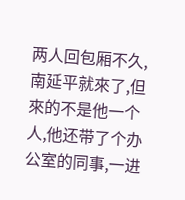两人回包厢不久,南延平就來了,但來的不是他一个人,他还带了个办公室的同事,一进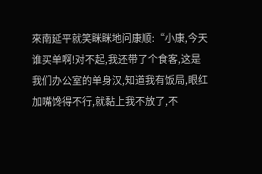來南延平就笑眯眯地问康顺:“小康,今天谁买单啊!对不起,我还带了个食客,这是我们办公室的单身汉,知道我有饭局,眼红加嘴馋得不行,就黏上我不放了,不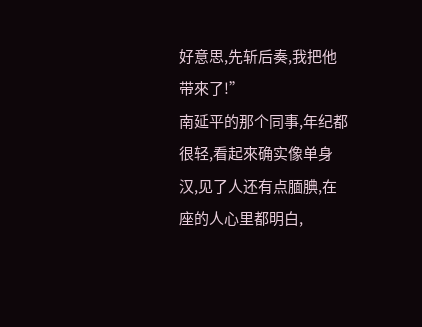好意思,先斩后奏,我把他带來了!”
南延平的那个同事,年纪都很轻,看起來确实像单身汉,见了人还有点腼腆,在座的人心里都明白,